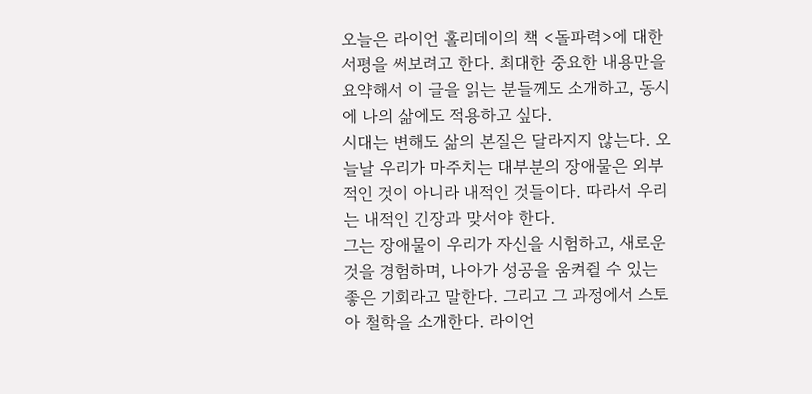오늘은 라이언 홀리데이의 책 <돌파력>에 대한 서평을 써보려고 한다. 최대한 중요한 내용만을 요약해서 이 글을 읽는 분들께도 소개하고, 동시에 나의 삶에도 적용하고 싶다.
시대는 변해도 삶의 본질은 달라지지 않는다. 오늘날 우리가 마주치는 대부분의 장애물은 외부적인 것이 아니라 내적인 것들이다. 따라서 우리는 내적인 긴장과 맞서야 한다.
그는 장애물이 우리가 자신을 시험하고, 새로운 것을 경험하며, 나아가 성공을 움켜쥘 수 있는 좋은 기회라고 말한다. 그리고 그 과정에서 스토아 철학을 소개한다. 라이언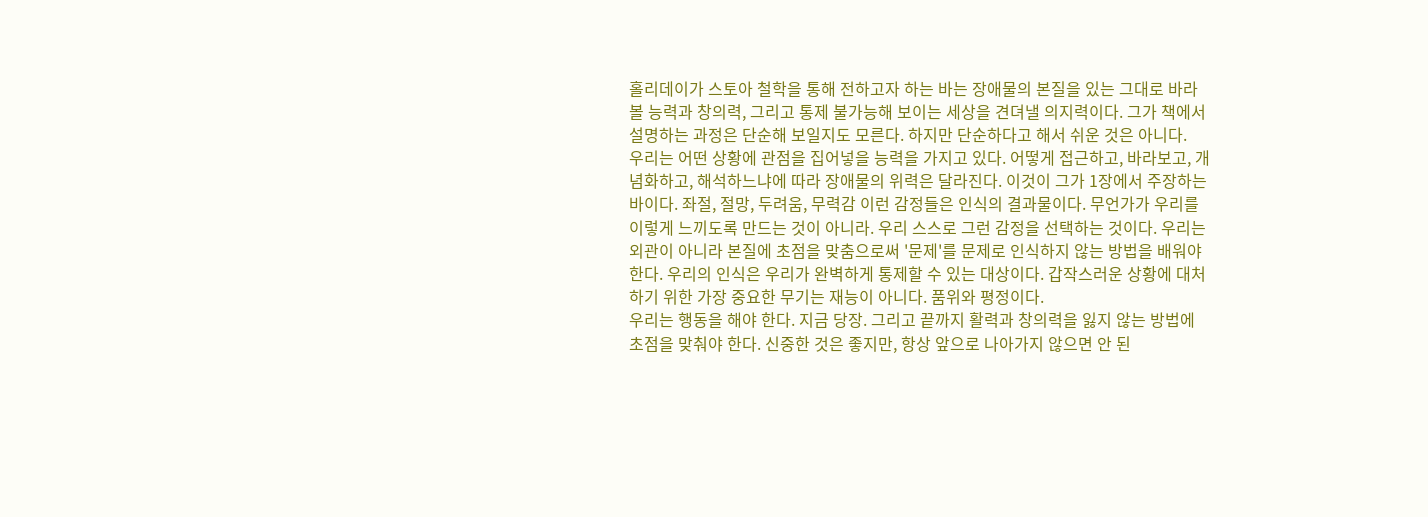홀리데이가 스토아 철학을 통해 전하고자 하는 바는 장애물의 본질을 있는 그대로 바라볼 능력과 창의력, 그리고 통제 불가능해 보이는 세상을 견뎌낼 의지력이다. 그가 책에서 설명하는 과정은 단순해 보일지도 모른다. 하지만 단순하다고 해서 쉬운 것은 아니다.
우리는 어떤 상황에 관점을 집어넣을 능력을 가지고 있다. 어떻게 접근하고, 바라보고, 개념화하고, 해석하느냐에 따라 장애물의 위력은 달라진다. 이것이 그가 1장에서 주장하는 바이다. 좌절, 절망, 두려움, 무력감 이런 감정들은 인식의 결과물이다. 무언가가 우리를 이렇게 느끼도록 만드는 것이 아니라. 우리 스스로 그런 감정을 선택하는 것이다. 우리는 외관이 아니라 본질에 초점을 맞춤으로써 '문제'를 문제로 인식하지 않는 방법을 배워야 한다. 우리의 인식은 우리가 완벽하게 통제할 수 있는 대상이다. 갑작스러운 상황에 대처하기 위한 가장 중요한 무기는 재능이 아니다. 품위와 평정이다.
우리는 행동을 해야 한다. 지금 당장. 그리고 끝까지 활력과 창의력을 잃지 않는 방법에 초점을 맞춰야 한다. 신중한 것은 좋지만, 항상 앞으로 나아가지 않으면 안 된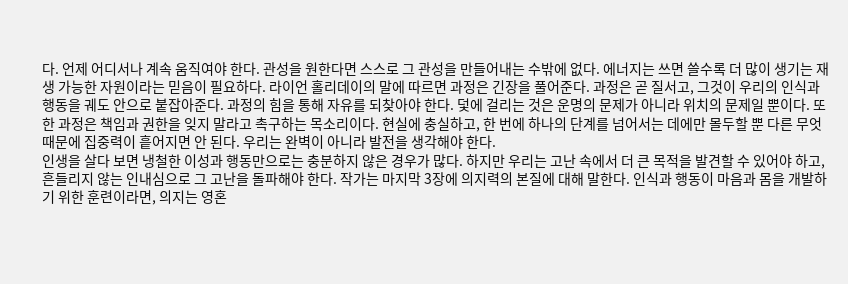다. 언제 어디서나 계속 움직여야 한다. 관성을 원한다면 스스로 그 관성을 만들어내는 수밖에 없다. 에너지는 쓰면 쓸수록 더 많이 생기는 재생 가능한 자원이라는 믿음이 필요하다. 라이언 홀리데이의 말에 따르면 과정은 긴장을 풀어준다. 과정은 곧 질서고, 그것이 우리의 인식과 행동을 궤도 안으로 붙잡아준다. 과정의 힘을 통해 자유를 되찾아야 한다. 덫에 걸리는 것은 운명의 문제가 아니라 위치의 문제일 뿐이다. 또한 과정은 책임과 권한을 잊지 말라고 촉구하는 목소리이다. 현실에 충실하고, 한 번에 하나의 단계를 넘어서는 데에만 몰두할 뿐 다른 무엇 때문에 집중력이 흩어지면 안 된다. 우리는 완벽이 아니라 발전을 생각해야 한다.
인생을 살다 보면 냉철한 이성과 행동만으로는 충분하지 않은 경우가 많다. 하지만 우리는 고난 속에서 더 큰 목적을 발견할 수 있어야 하고, 흔들리지 않는 인내심으로 그 고난을 돌파해야 한다. 작가는 마지막 3장에 의지력의 본질에 대해 말한다. 인식과 행동이 마음과 몸을 개발하기 위한 훈련이라면, 의지는 영혼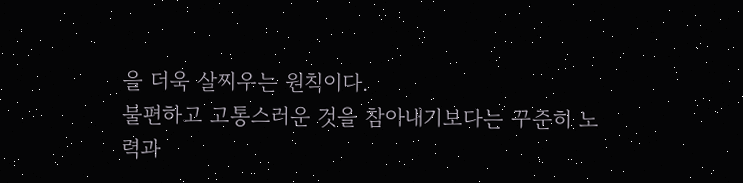을 더욱 살찌우는 원칙이다.
불편하고 고통스러운 것을 참아내기보다는 꾸준히 노력과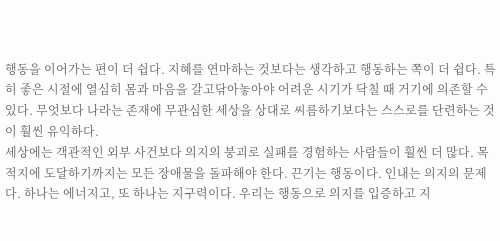행동을 이어가는 편이 더 쉽다. 지혜를 연마하는 것보다는 생각하고 행동하는 쪽이 더 쉽다. 특히 좋은 시절에 열심히 몸과 마음을 갈고닦아놓아야 어려운 시기가 닥칠 때 거기에 의존할 수 있다. 무엇보다 나라는 존재에 무관심한 세상을 상대로 씨름하기보다는 스스로를 단련하는 것이 훨씬 유익하다.
세상에는 객관적인 외부 사건보다 의지의 붕괴로 실패를 경험하는 사람들이 훨씬 더 많다. 목적지에 도달하기까지는 모든 장애물을 돌파해야 한다. 끈기는 행동이다. 인내는 의지의 문제다. 하나는 에너지고, 또 하나는 지구력이다. 우리는 행동으로 의지를 입증하고 지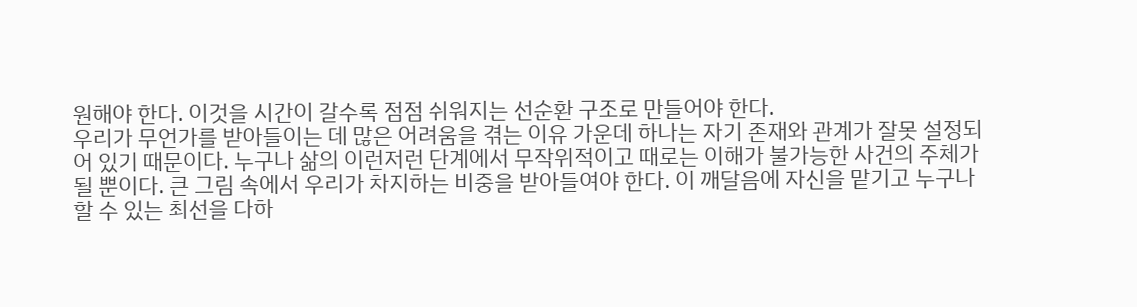원해야 한다. 이것을 시간이 갈수록 점점 쉬워지는 선순환 구조로 만들어야 한다.
우리가 무언가를 받아들이는 데 많은 어려움을 겪는 이유 가운데 하나는 자기 존재와 관계가 잘못 설정되어 있기 때문이다. 누구나 삶의 이런저런 단계에서 무작위적이고 때로는 이해가 불가능한 사건의 주체가 될 뿐이다. 큰 그림 속에서 우리가 차지하는 비중을 받아들여야 한다. 이 깨달음에 자신을 맡기고 누구나 할 수 있는 최선을 다하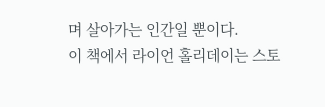며 살아가는 인간일 뿐이다.
이 책에서 라이언 홀리데이는 스토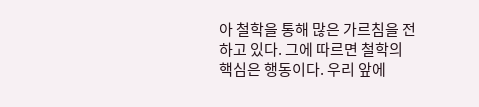아 철학을 통해 많은 가르침을 전하고 있다. 그에 따르면 철학의 핵심은 행동이다. 우리 앞에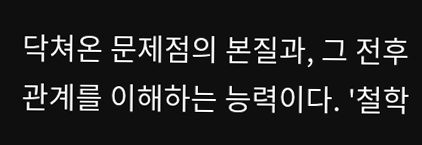닥쳐온 문제점의 본질과, 그 전후 관계를 이해하는 능력이다. '철학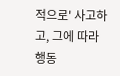적으로' 사고하고, 그에 따라 행동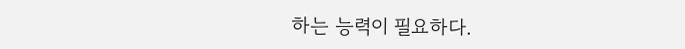하는 능력이 필요하다.